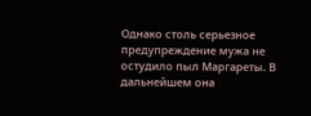Однако столь серьезное предупреждение мужа не остудило пыл Маргареты. В дальнейшем она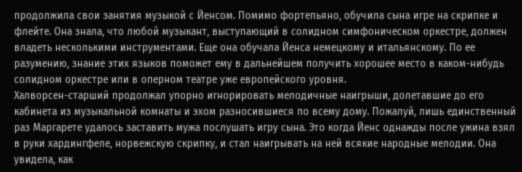продолжила свои занятия музыкой с Йенсом. Помимо фортепьяно, обучила сына игре на скрипке и флейте. Она знала, что любой музыкант, выступающий в солидном симфоническом оркестре, должен владеть несколькими инструментами. Еще она обучала Йенса немецкому и итальянскому. По ее разумению, знание этих языков поможет ему в дальнейшем получить хорошее место в каком-нибудь солидном оркестре или в оперном театре уже европейского уровня.
Халворсен-старший продолжал упорно игнорировать мелодичные наигрыши, долетавшие до его кабинета из музыкальной комнаты и эхом разносившиеся по всему дому. Пожалуй, лишь единственный раз Маргарете удалось заставить мужа послушать игру сына. Это когда Йенс однажды после ужина взял в руки хардингфеле, норвежскую скрипку, и стал наигрывать на ней всякие народные мелодии. Она увидела, как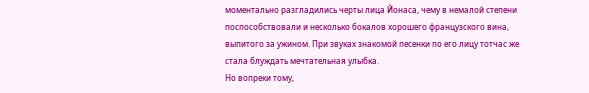моментально разгладились черты лица Йонаса, чему в немалой степени поспособствовали и несколько бокалов хорошего французского вина, выпитого за ужином. При звуках знакомой песенки по его лицу тотчас же стала блуждать мечтательная улыбка.
Но вопреки тому,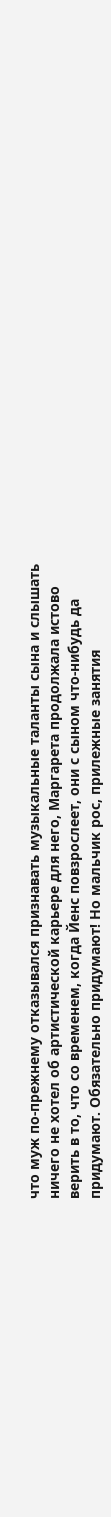что муж по-прежнему отказывался признавать музыкальные таланты сына и слышать ничего не хотел об артистической карьере для него, Маргарета продолжала истово верить в то, что со временем, когда Йенс повзрослеет, они с сыном что-нибудь да придумают. Обязательно придумают! Но мальчик рос, прилежные занятия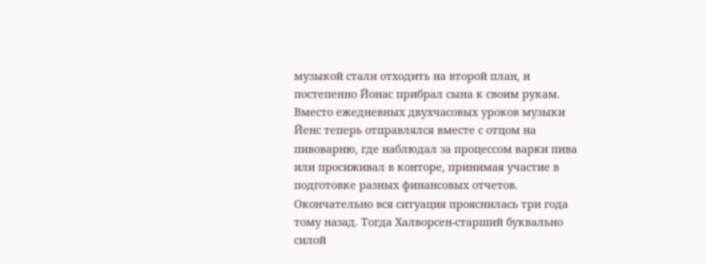музыкой стали отходить на второй план, и постепенно Йонас прибрал сына к своим рукам. Вместо ежедневных двухчасовых уроков музыки Йенс теперь отправлялся вместе с отцом на пивоварню, где наблюдал за процессом варки пива или просиживал в конторе, принимая участие в подготовке разных финансовых отчетов.
Окончательно вся ситуация прояснилась три года тому назад. Тогда Халворсен-старший буквально силой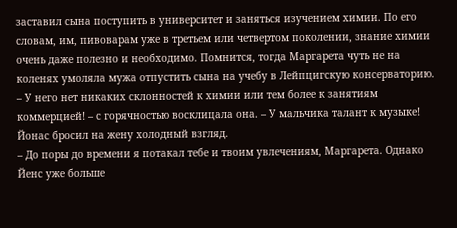заставил сына поступить в университет и заняться изучением химии. По его словам, им, пивоварам уже в третьем или четвертом поколении, знание химии очень даже полезно и необходимо. Помнится, тогда Маргарета чуть не на коленях умоляла мужа отпустить сына на учебу в Лейпцигскую консерваторию.
– У него нет никаких склонностей к химии или тем более к занятиям коммерцией! – с горячностью восклицала она. – У мальчика талант к музыке!
Йонас бросил на жену холодный взгляд.
– До поры до времени я потакал тебе и твоим увлечениям, Маргарета. Однако Йенс уже больше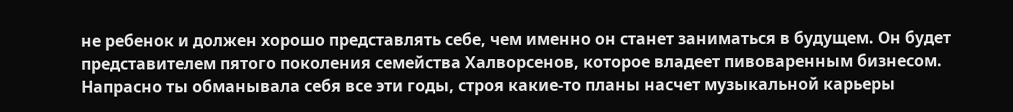не ребенок и должен хорошо представлять себе, чем именно он станет заниматься в будущем. Он будет представителем пятого поколения семейства Халворсенов, которое владеет пивоваренным бизнесом. Напрасно ты обманывала себя все эти годы, строя какие-то планы насчет музыкальной карьеры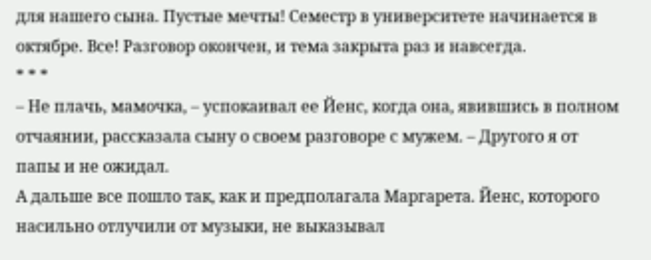для нашего сына. Пустые мечты! Семестр в университете начинается в октябре. Все! Разговор окончен, и тема закрыта раз и навсегда.
* * *
– Не плачь, мамочка, – успокаивал ее Йенс, когда она, явившись в полном отчаянии, рассказала сыну о своем разговоре с мужем. – Другого я от папы и не ожидал.
А дальше все пошло так, как и предполагала Маргарета. Йенс, которого насильно отлучили от музыки, не выказывал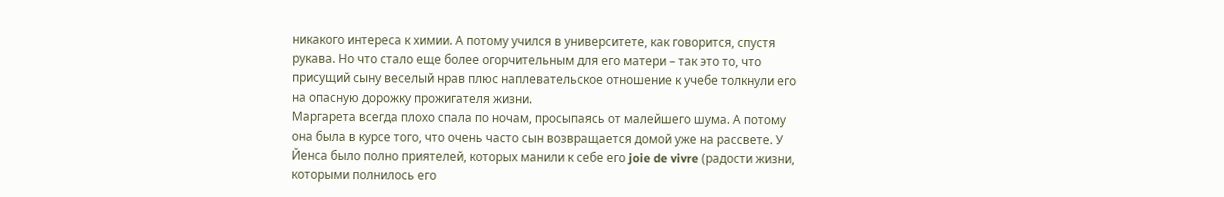никакого интереса к химии. А потому учился в университете, как говорится, спустя рукава. Но что стало еще более огорчительным для его матери – так это то, что присущий сыну веселый нрав плюс наплевательское отношение к учебе толкнули его на опасную дорожку прожигателя жизни.
Маргарета всегда плохо спала по ночам, просыпаясь от малейшего шума. А потому она была в курсе того, что очень часто сын возвращается домой уже на рассвете. У Йенса было полно приятелей, которых манили к себе его joie de vivre (радости жизни, которыми полнилось его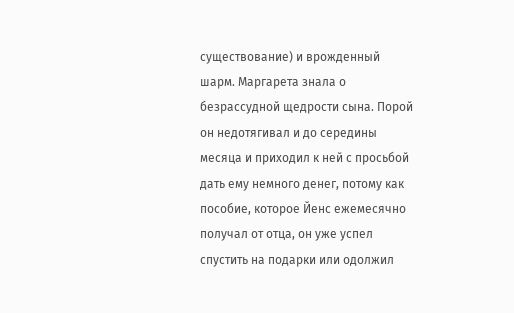существование) и врожденный шарм. Маргарета знала о безрассудной щедрости сына. Порой он недотягивал и до середины месяца и приходил к ней с просьбой дать ему немного денег, потому как пособие, которое Йенс ежемесячно получал от отца, он уже успел спустить на подарки или одолжил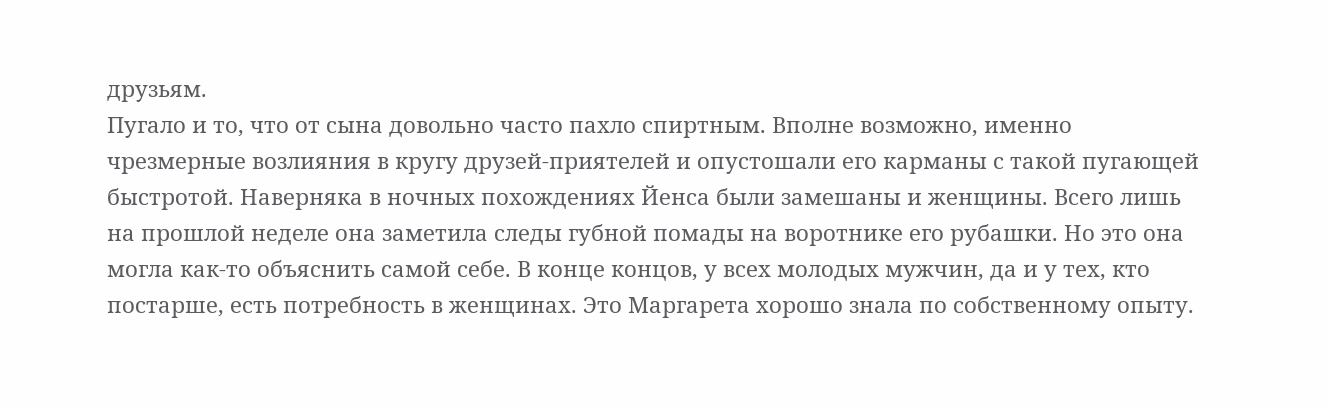друзьям.
Пугало и то, что от сына довольно часто пахло спиртным. Вполне возможно, именно чрезмерные возлияния в кругу друзей-приятелей и опустошали его карманы с такой пугающей быстротой. Наверняка в ночных похождениях Йенса были замешаны и женщины. Всего лишь на прошлой неделе она заметила следы губной помады на воротнике его рубашки. Но это она могла как-то объяснить самой себе. В конце концов, у всех молодых мужчин, да и у тех, кто постарше, есть потребность в женщинах. Это Маргарета хорошо знала по собственному опыту.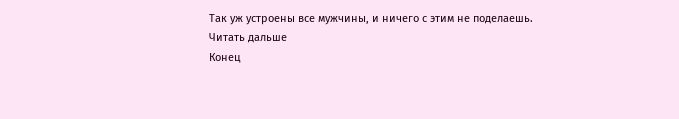Так уж устроены все мужчины, и ничего с этим не поделаешь.
Читать дальше
Конец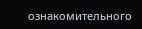ознакомительного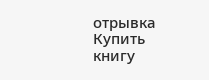отрывка
Купить книгу